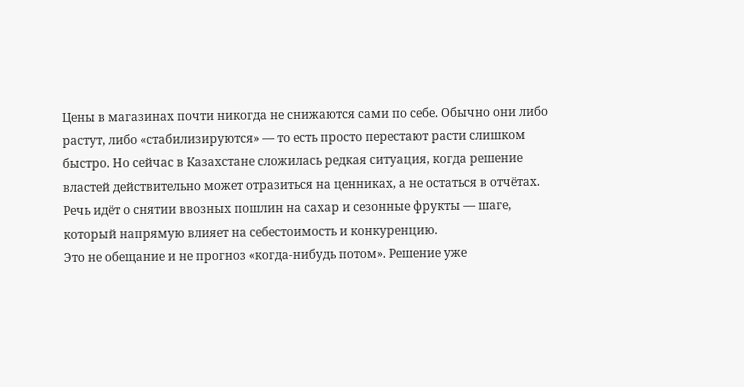Цены в магазинах почти никогда не снижаются сами по себе. Обычно они либо растут, либо «стабилизируются» — то есть просто перестают расти слишком быстро. Но сейчас в Казахстане сложилась редкая ситуация, когда решение властей действительно может отразиться на ценниках, а не остаться в отчётах. Речь идёт о снятии ввозных пошлин на сахар и сезонные фрукты — шаге, который напрямую влияет на себестоимость и конкуренцию.
Это не обещание и не прогноз «когда-нибудь потом». Решение уже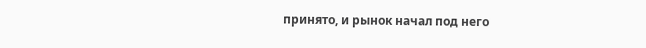принято, и рынок начал под него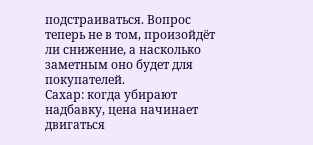подстраиваться. Вопрос теперь не в том, произойдёт ли снижение, а насколько заметным оно будет для покупателей.
Сахар: когда убирают надбавку, цена начинает двигаться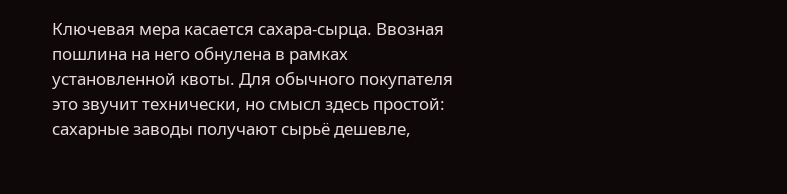Ключевая мера касается сахара-сырца. Ввозная пошлина на него обнулена в рамках установленной квоты. Для обычного покупателя это звучит технически, но смысл здесь простой: сахарные заводы получают сырьё дешевле,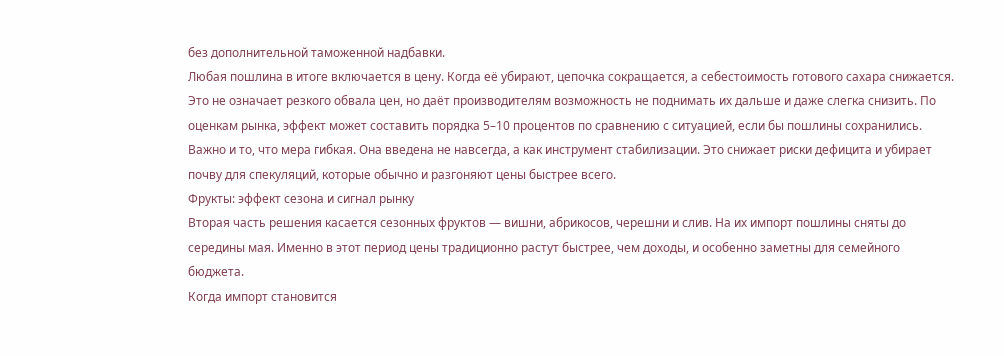без дополнительной таможенной надбавки.
Любая пошлина в итоге включается в цену. Когда её убирают, цепочка сокращается, а себестоимость готового сахара снижается. Это не означает резкого обвала цен, но даёт производителям возможность не поднимать их дальше и даже слегка снизить. По оценкам рынка, эффект может составить порядка 5–10 процентов по сравнению с ситуацией, если бы пошлины сохранились.
Важно и то, что мера гибкая. Она введена не навсегда, а как инструмент стабилизации. Это снижает риски дефицита и убирает почву для спекуляций, которые обычно и разгоняют цены быстрее всего.
Фрукты: эффект сезона и сигнал рынку
Вторая часть решения касается сезонных фруктов — вишни, абрикосов, черешни и слив. На их импорт пошлины сняты до середины мая. Именно в этот период цены традиционно растут быстрее, чем доходы, и особенно заметны для семейного бюджета.
Когда импорт становится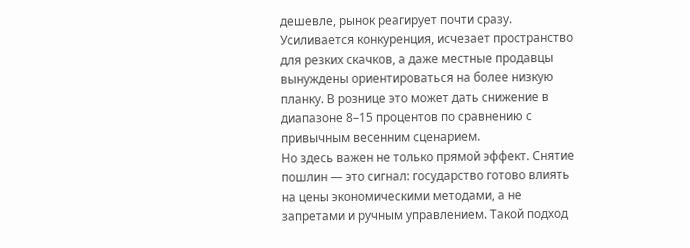дешевле, рынок реагирует почти сразу. Усиливается конкуренция, исчезает пространство для резких скачков, а даже местные продавцы вынуждены ориентироваться на более низкую планку. В рознице это может дать снижение в диапазоне 8–15 процентов по сравнению с привычным весенним сценарием.
Но здесь важен не только прямой эффект. Снятие пошлин — это сигнал: государство готово влиять на цены экономическими методами, а не запретами и ручным управлением. Такой подход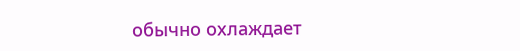обычно охлаждает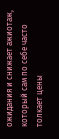ожидания и снижает ажиотаж, который сам по себе часто толкает цены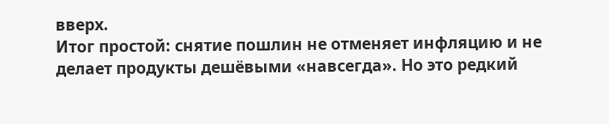вверх.
Итог простой: снятие пошлин не отменяет инфляцию и не делает продукты дешёвыми «навсегда». Но это редкий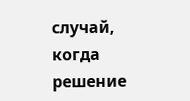случай, когда решение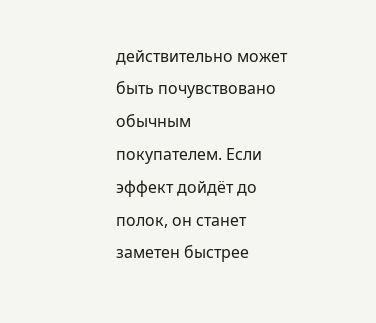действительно может быть почувствовано обычным покупателем. Если эффект дойдёт до полок, он станет заметен быстрее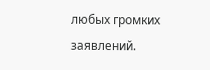любых громких заявлений.